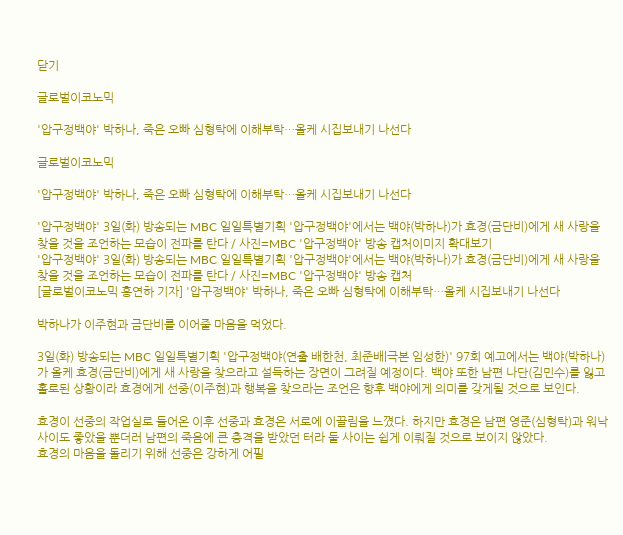닫기

글로벌이코노믹

'압구정백야' 박하나, 죽은 오빠 심형탁에 이해부탁…올케 시집보내기 나선다

글로벌이코노믹

'압구정백야' 박하나, 죽은 오빠 심형탁에 이해부탁…올케 시집보내기 나선다

'압구정백야' 3일(화) 방송되는 MBC 일일특별기획 '압구정백야'에서는 백야(박하나)가 효경(금단비)에게 새 사랑을 찾을 것을 조언하는 모습이 전파를 탄다 / 사진=MBC '압구정백야' 방송 캡처이미지 확대보기
'압구정백야' 3일(화) 방송되는 MBC 일일특별기획 '압구정백야'에서는 백야(박하나)가 효경(금단비)에게 새 사랑을 찾을 것을 조언하는 모습이 전파를 탄다 / 사진=MBC '압구정백야' 방송 캡처
[글로벌이코노믹 홍연하 기자] '압구정백야' 박하나, 죽은 오빠 심형탁에 이해부탁…올케 시집보내기 나선다

박하나가 이주현과 금단비를 이어줄 마음을 먹었다.

3일(화) 방송되는 MBC 일일특별기획 '압구정백야(연출 배한천, 최준배|극본 임성한)' 97회 예고에서는 백야(박하나)가 올케 효경(금단비)에게 새 사랑을 찾으라고 설득하는 장면이 그려질 예정이다. 백야 또한 남편 나단(김민수)를 잃고 홀로된 상황이라 효경에게 선중(이주현)과 행복을 찾으라는 조언은 향후 백야에게 의미를 갖게될 것으로 보인다.

효경이 선중의 작업실로 들어온 이후 선중과 효경은 서로에 이끌림을 느꼈다. 하지만 효경은 남편 영준(심형탁)과 워낙 사이도 좋았을 뿐더러 남편의 죽음에 큰 충격을 받았던 터라 둘 사이는 쉽게 이뤄질 것으로 보이지 않았다.
효경의 마음을 돌리기 위해 선중은 강하게 어필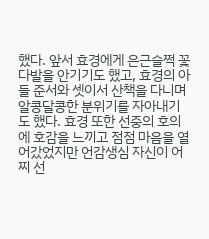했다. 앞서 효경에게 은근슬쩍 꽃다발을 안기기도 했고, 효경의 아들 준서와 셋이서 산책을 다니며 알콩달콩한 분위기를 자아내기도 했다. 효경 또한 선중의 호의에 호감을 느끼고 점점 마음을 열어갔었지만 언감생심 자신이 어찌 선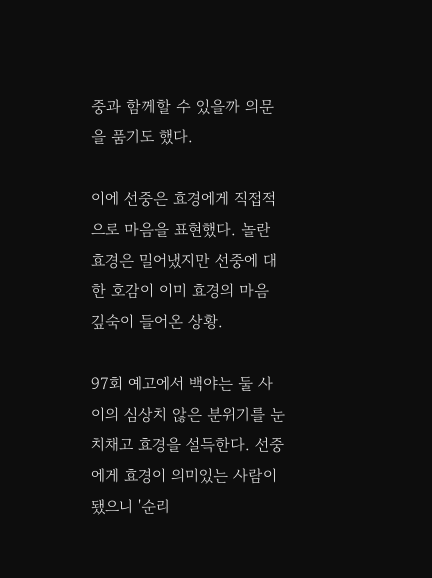중과 함께할 수 있을까 의문을 품기도 했다.

이에 선중은 효경에게 직접적으로 마음을 표현했다. 놀란 효경은 밀어냈지만 선중에 대한 호감이 이미 효경의 마음 깊숙이 들어온 상황.

97회 예고에서 백야는 둘 사이의 심상치 않은 분위기를 눈치채고 효경을 설득한다. 선중에게 효경이 의미있는 사람이 됐으니 '순리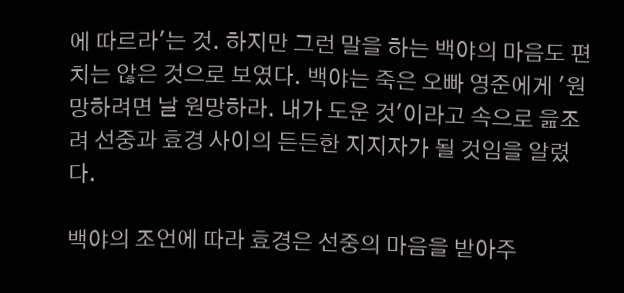에 따르라'는 것. 하지만 그런 말을 하는 백야의 마음도 편치는 않은 것으로 보였다. 백야는 죽은 오빠 영준에게 '원망하려면 날 원망하라. 내가 도운 것'이라고 속으로 읊조려 선중과 효경 사이의 든든한 지지자가 될 것임을 알렸다.

백야의 조언에 따라 효경은 선중의 마음을 받아주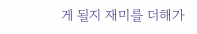게 될지 재미를 더해가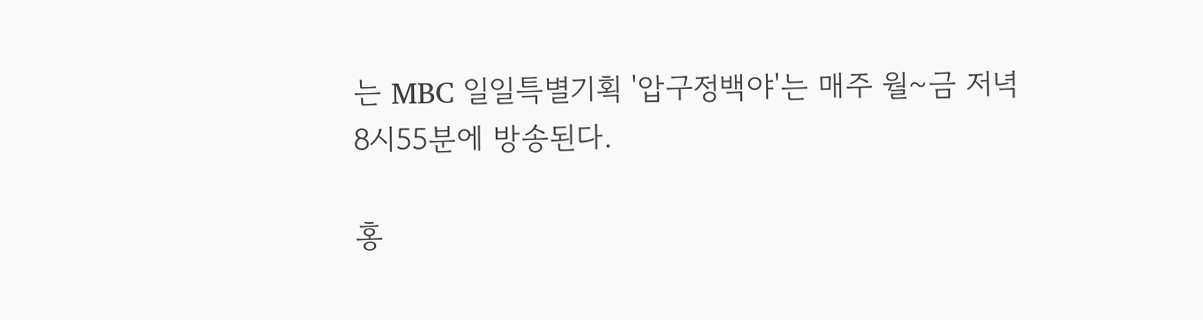는 MBC 일일특별기획 '압구정백야'는 매주 월~금 저녁 8시55분에 방송된다.

홍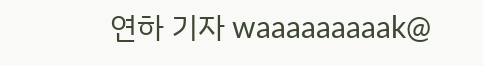연하 기자 waaaaaaaaak@